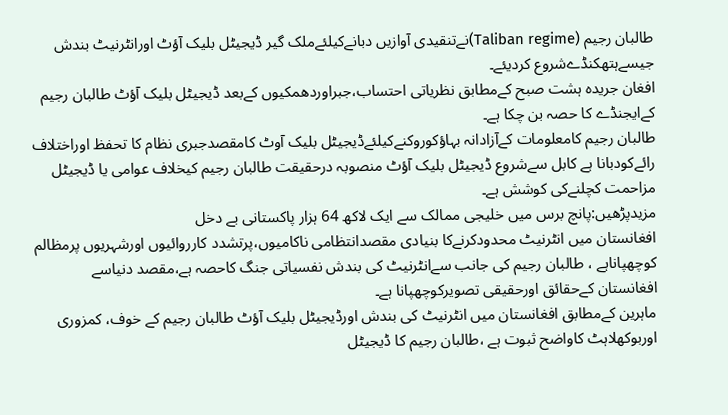طالبان رجیم (Taliban regime)نےتنقیدی آوازیں دبانےکیلئےملک گیر ڈیجیٹل بلیک آؤٹ اورانٹرنیٹ بندش جیسےہتھکنڈےشروع کردیئے۔
افغان جریدہ ہشت صبح کےمطابق نظریاتی احتساب،جبراوردھمکیوں کےبعد ڈیجیٹل بلیک آؤٹ طالبان رجیم کےایجنڈے کا حصہ بن چکا ہے۔
طالبان رجیم کامعلومات کےآزادانہ بہاؤکوروکنےکیلئےڈیجیٹل بلیک آوٹ کامقصدجبری نظام کا تحفظ اوراختلاف رائےکودبانا ہے کابل سےشروع ڈیجیٹل بلیک آؤٹ منصوبہ درحقیقت طالبان رجیم کیخلاف عوامی یا ڈیجیٹل مزاحمت کچلنےکی کوشش ہے۔
مزیدپڑھیں:پانچ برس میں خلیجی ممالک سے ایک لاکھ 64 ہزار پاکستانی بے دخل
افغانستان میں انٹرنیٹ محدودکرنےکا بنیادی مقصدانتظامی ناکامیوں،پرتشدد کارروائیوں اورشہریوں پرمظالم کوچھپاناہے ، طالبان رجیم کی جانب سےانٹرنیٹ کی بندش نفسیاتی جنگ کاحصہ ہے،مقصد دنیاسے افغانستان کےحقائق اورحقیقی تصویرکوچھپانا ہے۔
ماہرین کےمطابق افغانستان میں انٹرنیٹ کی بندش اورڈیجیٹل بلیک آؤٹ طالبان رجیم کے خوف، کمزوری اوربوکھلاہٹ کاواضح ثبوت ہے ،طالبان رجیم کا ڈیجیٹل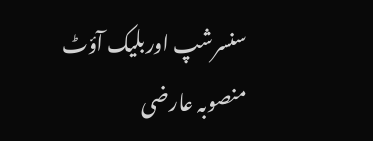سنسرشپ اوربلیک آؤٹ منصوبہ عارضی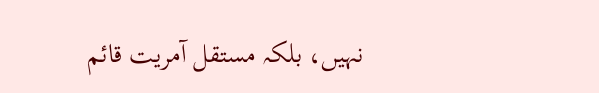نہیں، بلکہ مستقل آمریت قائم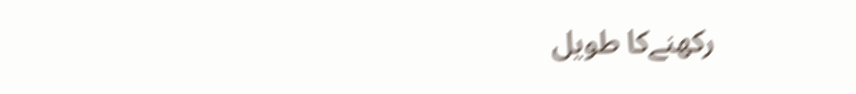رکھنےکا طویل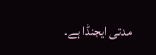مدتی ایجنڈا ہے۔